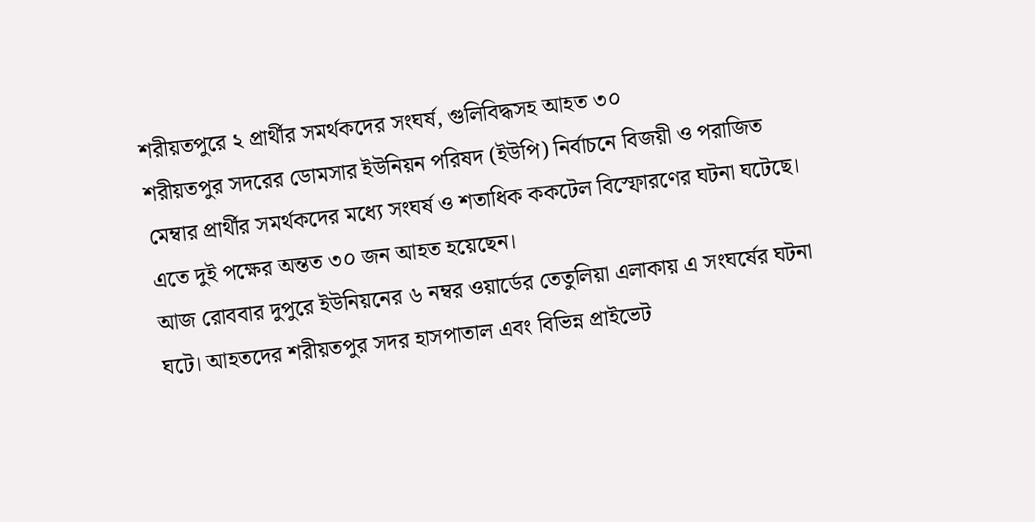শরীয়তপুরে ২ প্রার্থীর সমর্থকদের সংঘর্ষ, গুলিবিদ্ধসহ আহত ৩০
শরীয়তপুর সদরের ডোমসার ইউনিয়ন পরিষদ (ইউপি) নির্বাচনে বিজয়ী ও পরাজিত মেম্বার প্রার্থীর সমর্থকদের মধ্যে সংঘর্ষ ও শতাধিক ককটেল বিস্ফোরণের ঘটনা ঘটেছে। এতে দুই পক্ষের অন্তত ৩০ জন আহত হয়েছেন।
আজ রোববার দুপুরে ইউনিয়নের ৬ নম্বর ওয়ার্ডের তেতুলিয়া এলাকায় এ সংঘর্ষের ঘটনা ঘটে। আহতদের শরীয়তপুর সদর হাসপাতাল এবং বিভিন্ন প্রাইভেট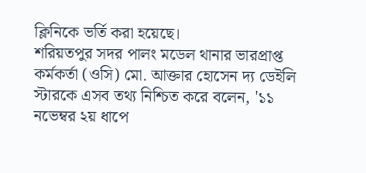ক্লিনিকে ভর্তি করা হয়েছে।
শরিয়তপুর সদর পালং মডেল থানার ভারপ্রাপ্ত কর্মকর্তা (ওসি) মো. আক্তার হোসেন দ্য ডেইলি স্টারকে এসব তথ্য নিশ্চিত করে বলেন, '১১ নভেম্বর ২য় ধাপে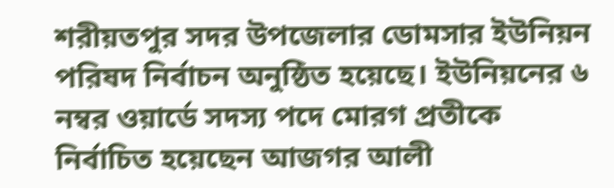শরীয়তপুর সদর উপজেলার ডোমসার ইউনিয়ন পরিষদ নির্বাচন অনুষ্ঠিত হয়েছে। ইউনিয়নের ৬ নম্বর ওয়ার্ডে সদস্য পদে মোরগ প্রতীকে নির্বাচিত হয়েছেন আজগর আলী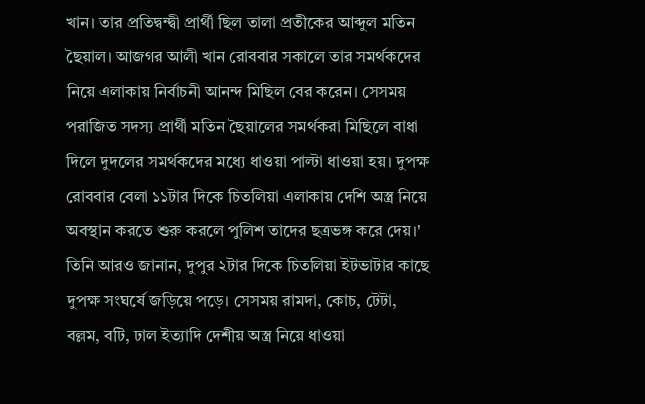খান। তার প্রতিদ্বন্দ্বী প্রার্থী ছিল তালা প্রতীকের আব্দুল মতিন ছৈয়াল। আজগর আলী খান রোববার সকালে তার সমর্থকদের নিয়ে এলাকায় নির্বাচনী আনন্দ মিছিল বের করেন। সেসময় পরাজিত সদস্য প্রার্থী মতিন ছৈয়ালের সমর্থকরা মিছিলে বাধা দিলে দুদলের সমর্থকদের মধ্যে ধাওয়া পাল্টা ধাওয়া হয়। দুপক্ষ রোববার বেলা ১১টার দিকে চিতলিয়া এলাকায় দেশি অস্ত্র নিয়ে অবস্থান করতে শুরু করলে পুলিশ তাদের ছত্রভঙ্গ করে দেয়।'
তিনি আরও জানান, দুপুর ২টার দিকে চিতলিয়া ইটভাটার কাছে দুপক্ষ সংঘর্ষে জড়িয়ে পড়ে। সেসময় রামদা, কোচ, টেটা, বল্লম, বটি, ঢাল ইত্যাদি দেশীয় অস্ত্র নিয়ে ধাওয়া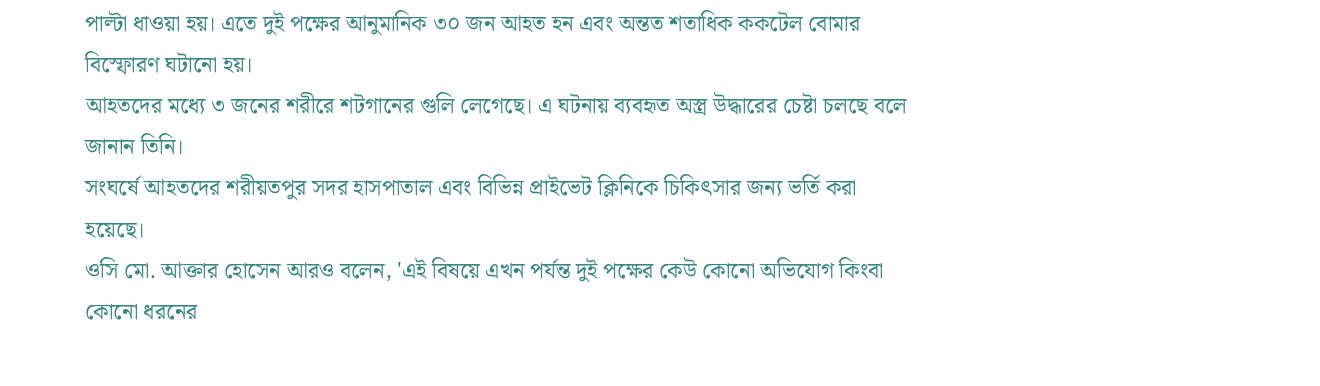পাল্টা ধাওয়া হয়। এতে দুই পক্ষের আনুমানিক ৩০ জন আহত হন এবং অন্তত শতাধিক ককটেল বোমার বিস্ফোরণ ঘটানো হয়।
আহতদের মধ্যে ৩ জনের শরীরে শটগানের গুলি লেগেছে। এ ঘটনায় ব্যবহৃত অস্ত্র উদ্ধারের চেষ্টা চলছে বলে জানান তিনি।
সংঘর্ষে আহতদের শরীয়তপুর সদর হাসপাতাল এবং বিভিন্ন প্রাইভেট ক্লিনিকে চিকিৎসার জন্য ভর্তি করা হয়েছে।
ওসি মো. আক্তার হোসেন আরও বলেন, 'এই বিষয়ে এখন পর্যন্ত দুই পক্ষের কেউ কোনো অভিযোগ কিংবা কোনো ধরনের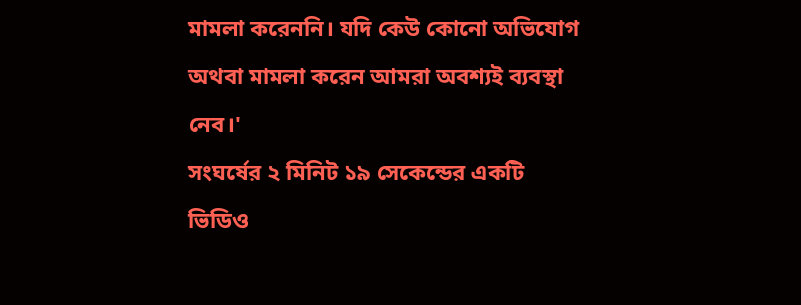মামলা করেননি। যদি কেউ কোনো অভিযোগ অথবা মামলা করেন আমরা অবশ্যই ব্যবস্থা নেব।'
সংঘর্ষের ২ মিনিট ১৯ সেকেন্ডের একটি ভিডিও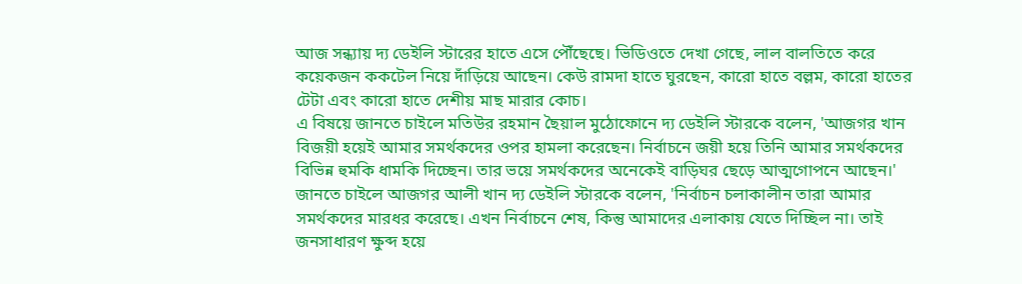আজ সন্ধ্যায় দ্য ডেইলি স্টারের হাতে এসে পৌঁছেছে। ভিডিওতে দেখা গেছে, লাল বালতিতে করে কয়েকজন ককটেল নিয়ে দাঁড়িয়ে আছেন। কেউ রামদা হাতে ঘুরছেন, কারো হাতে বল্লম, কারো হাতের টেটা এবং কারো হাতে দেশীয় মাছ মারার কোচ।
এ বিষয়ে জানতে চাইলে মতিউর রহমান ছৈয়াল মুঠোফোনে দ্য ডেইলি স্টারকে বলেন, 'আজগর খান বিজয়ী হয়েই আমার সমর্থকদের ওপর হামলা করেছেন। নির্বাচনে জয়ী হয়ে তিনি আমার সমর্থকদের বিভিন্ন হুমকি ধামকি দিচ্ছেন। তার ভয়ে সমর্থকদের অনেকেই বাড়িঘর ছেড়ে আত্মগোপনে আছেন।'
জানতে চাইলে আজগর আলী খান দ্য ডেইলি স্টারকে বলেন, 'নির্বাচন চলাকালীন তারা আমার সমর্থকদের মারধর করেছে। এখন নির্বাচনে শেষ, কিন্তু আমাদের এলাকায় যেতে দিচ্ছিল না। তাই জনসাধারণ ক্ষুব্দ হয়ে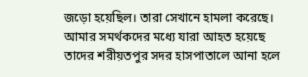জড়ো হয়েছিল। তারা সেখানে হামলা করেছে। আমার সমর্থকদের মধ্যে যারা আহত হয়েছে তাদের শরীয়তপুর সদর হাসপাতালে আনা হলে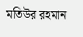মতিউর রহমান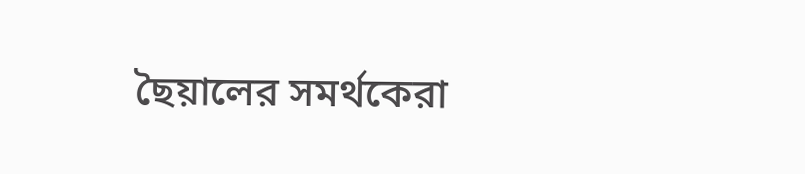ছৈয়ালের সমর্থকেরা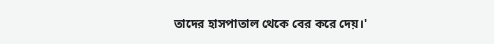তাদের হাসপাতাল থেকে বের করে দেয়।'